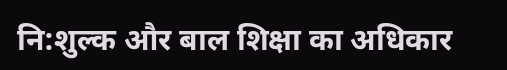नि:शुल्क और बाल शिक्षा का अधिकार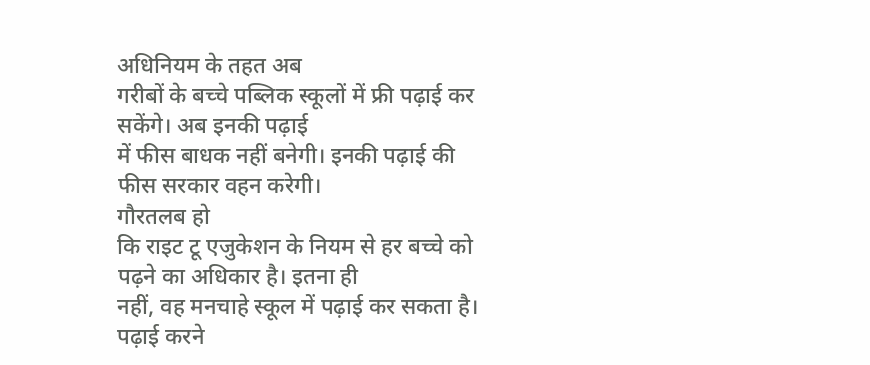अधिनियम के तहत अब
गरीबों के बच्चे पब्लिक स्कूलों में फ्री पढ़ाई कर सकेंगे। अब इनकी पढ़ाई
में फीस बाधक नहीं बनेगी। इनकी पढ़ाई की फीस सरकार वहन करेगी।
गौरतलब हो
कि राइट टू एजुकेशन के नियम से हर बच्चे को पढ़ने का अधिकार है। इतना ही
नहीं, वह मनचाहे स्कूल में पढ़ाई कर सकता है। पढ़ाई करने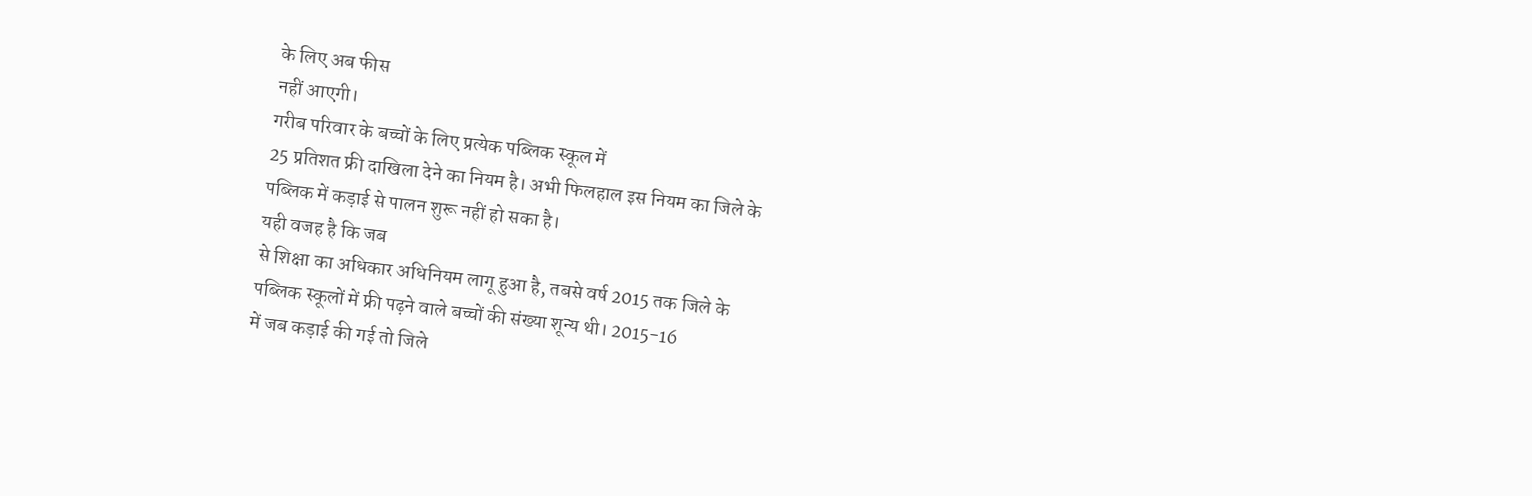के लिए अब फीस
नहीं आएगी।
गरीब परिवार के बच्चों के लिए प्रत्येक पब्लिक स्कूल में
25 प्रतिशत फ्री दाखिला देने का नियम है। अभी फिलहाल इस नियम का जिले के
पब्लिक में कड़ाई से पालन शुरू नहीं हो सका है।
यही वजह है कि जब
से शिक्षा का अधिकार अधिनियम लागू हुआ है, तबसे वर्ष 2015 तक जिले के
पब्लिक स्कूलों में फ्री पढ़ने वाले बच्चों की संख्या शून्य थी। 2015-16
में जब कड़ाई की गई तो जिले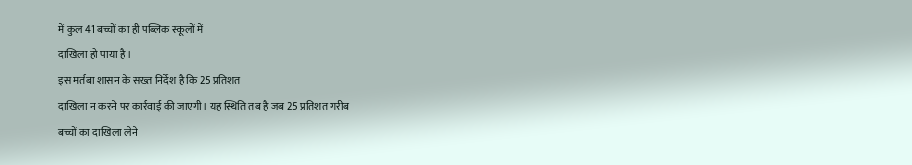में कुल 41 बच्चों का ही पब्लिक स्कूलों में
दाखिला हो पाया है।
इस मर्तबा शासन के सख्त निर्देश है कि 25 प्रतिशत
दाखिला न करने पर कार्रवाई की जाएगी। यह स्थिति तब है जब 25 प्रतिशत गरीब
बच्चों का दाखिला लेने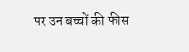पर उन बच्चों की फीस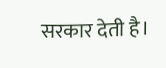सरकार देती है।